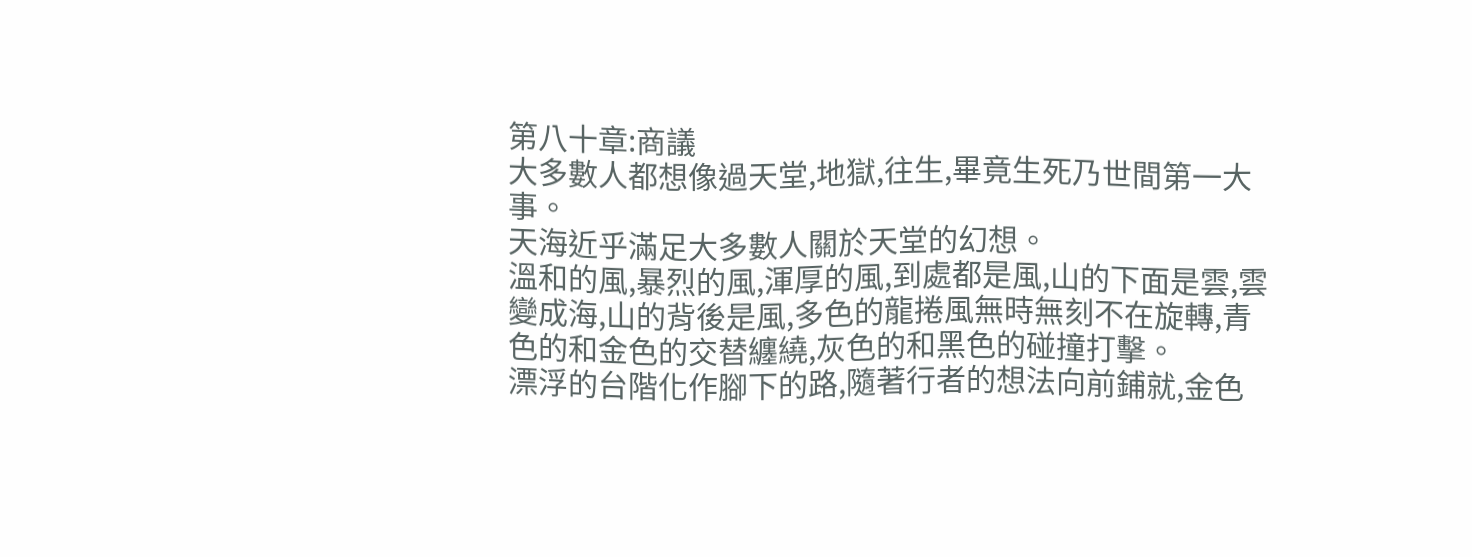第八十章:商議
大多數人都想像過天堂,地獄,往生,畢竟生死乃世間第一大事。
天海近乎滿足大多數人關於天堂的幻想。
溫和的風,暴烈的風,渾厚的風,到處都是風,山的下面是雲,雲變成海,山的背後是風,多色的龍捲風無時無刻不在旋轉,青色的和金色的交替纏繞,灰色的和黑色的碰撞打擊。
漂浮的台階化作腳下的路,隨著行者的想法向前鋪就,金色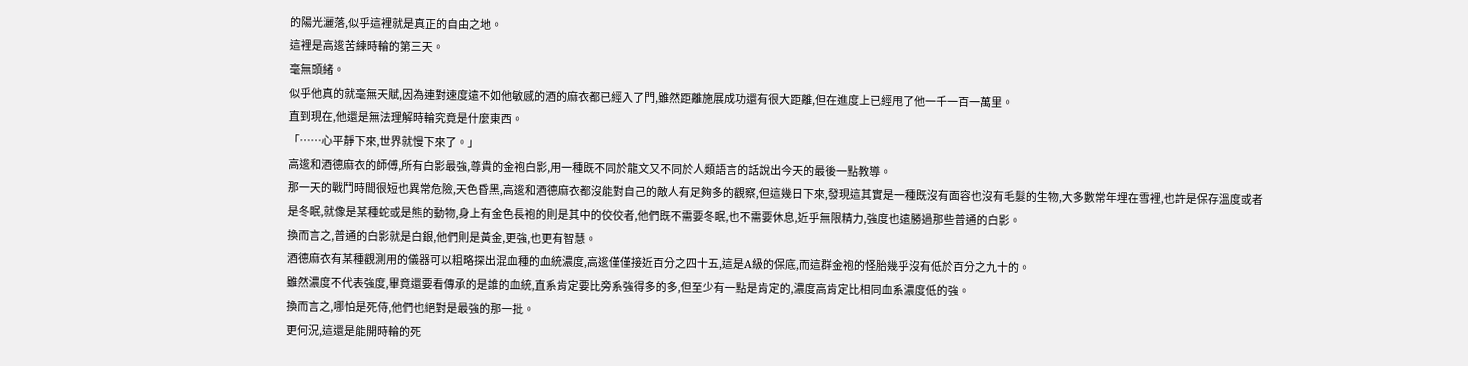的陽光灑落,似乎這裡就是真正的自由之地。
這裡是高逡苦練時輪的第三天。
毫無頭緒。
似乎他真的就毫無天賦,因為連對速度遠不如他敏感的酒的麻衣都已經入了門,雖然距離施展成功還有很大距離,但在進度上已經甩了他一千一百一萬里。
直到現在,他還是無法理解時輪究竟是什麼東西。
「……心平靜下來,世界就慢下來了。」
高逡和酒德麻衣的師傅,所有白影最強,尊貴的金袍白影,用一種既不同於龍文又不同於人類語言的話說出今天的最後一點教導。
那一天的戰鬥時間很短也異常危險,天色昏黑,高逡和酒德麻衣都沒能對自己的敵人有足夠多的觀察,但這幾日下來,發現這其實是一種既沒有面容也沒有毛髮的生物,大多數常年埋在雪裡,也許是保存溫度或者是冬眠,就像是某種蛇或是熊的動物,身上有金色長袍的則是其中的佼佼者,他們既不需要冬眠,也不需要休息,近乎無限精力,強度也遠勝過那些普通的白影。
換而言之,普通的白影就是白銀,他們則是黃金,更強,也更有智慧。
酒德麻衣有某種觀測用的儀器可以粗略探出混血種的血統濃度,高逡僅僅接近百分之四十五,這是A級的保底,而這群金袍的怪胎幾乎沒有低於百分之九十的。
雖然濃度不代表強度,畢竟還要看傳承的是誰的血統,直系肯定要比旁系強得多的多,但至少有一點是肯定的,濃度高肯定比相同血系濃度低的強。
換而言之,哪怕是死侍,他們也絕對是最強的那一批。
更何況,這還是能開時輪的死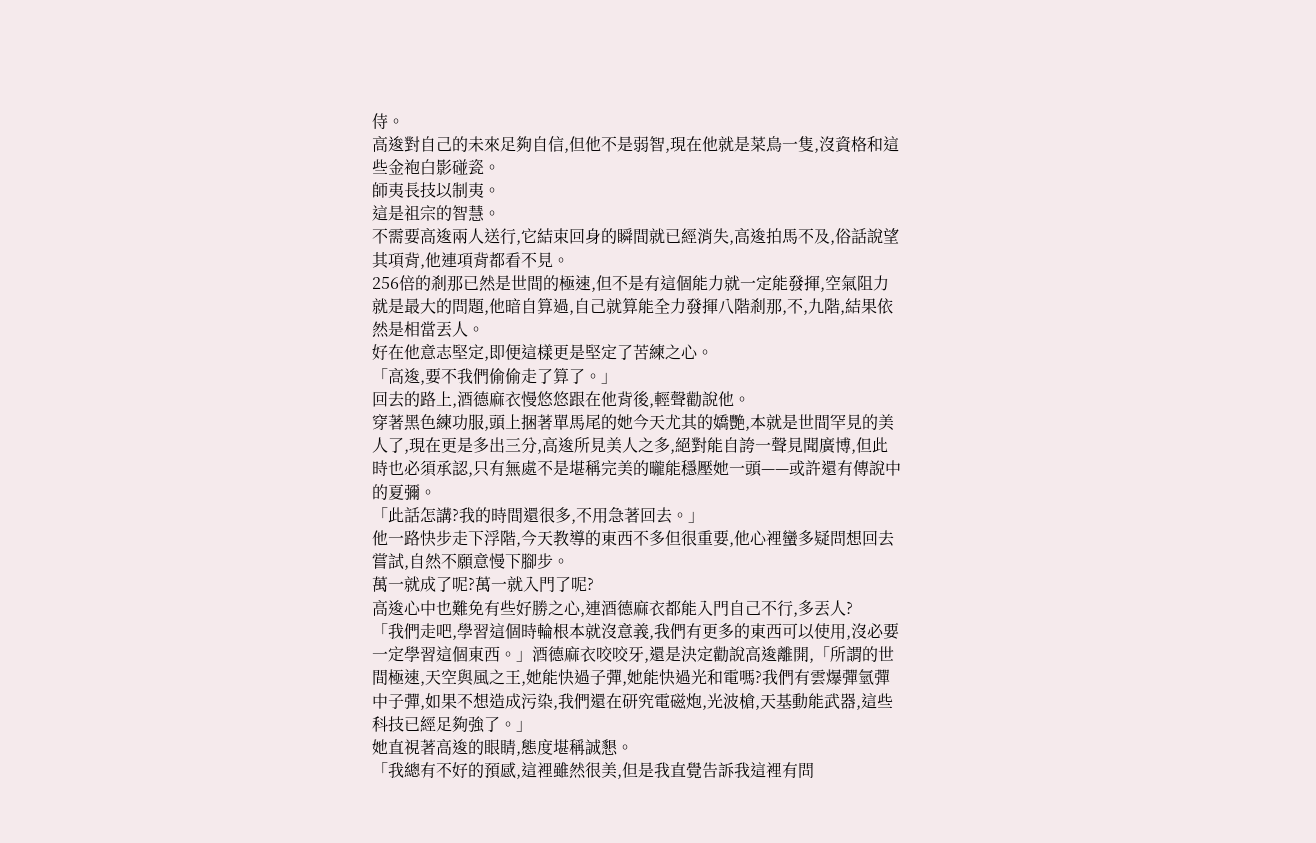侍。
高逡對自己的未來足夠自信,但他不是弱智,現在他就是菜鳥一隻,沒資格和這些金袍白影碰瓷。
師夷長技以制夷。
這是祖宗的智慧。
不需要高逡兩人送行,它結束回身的瞬間就已經消失,高逡拍馬不及,俗話說望其項背,他連項背都看不見。
256倍的剎那已然是世間的極速,但不是有這個能力就一定能發揮,空氣阻力就是最大的問題,他暗自算過,自己就算能全力發揮八階剎那,不,九階,結果依然是相當丟人。
好在他意志堅定,即便這樣更是堅定了苦練之心。
「高逡,要不我們偷偷走了算了。」
回去的路上,酒德麻衣慢悠悠跟在他背後,輕聲勸說他。
穿著黑色練功服,頭上捆著單馬尾的她今天尤其的嬌艷,本就是世間罕見的美人了,現在更是多出三分,高逡所見美人之多,絕對能自誇一聲見聞廣博,但此時也必須承認,只有無處不是堪稱完美的曨能穩壓她一頭——或許還有傳說中的夏彌。
「此話怎講?我的時間還很多,不用急著回去。」
他一路快步走下浮階,今天教導的東西不多但很重要,他心裡蠻多疑問想回去嘗試,自然不願意慢下腳步。
萬一就成了呢?萬一就入門了呢?
高逡心中也難免有些好勝之心,連酒德麻衣都能入門自己不行,多丟人?
「我們走吧,學習這個時輪根本就沒意義,我們有更多的東西可以使用,沒必要一定學習這個東西。」酒德麻衣咬咬牙,還是決定勸說高逡離開,「所謂的世間極速,天空與風之王,她能快過子彈,她能快過光和電嗎?我們有雲爆彈氫彈中子彈,如果不想造成污染,我們還在研究電磁炮,光波槍,天基動能武器,這些科技已經足夠強了。」
她直視著高逡的眼睛,態度堪稱誠懇。
「我總有不好的預感,這裡雖然很美,但是我直覺告訴我這裡有問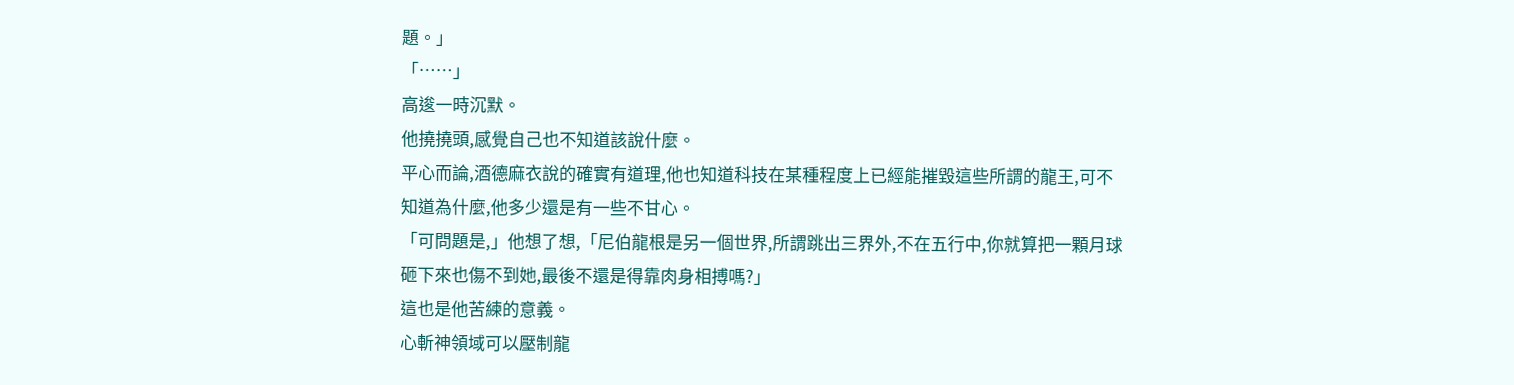題。」
「……」
高逡一時沉默。
他撓撓頭,感覺自己也不知道該說什麼。
平心而論,酒德麻衣說的確實有道理,他也知道科技在某種程度上已經能摧毀這些所謂的龍王,可不知道為什麼,他多少還是有一些不甘心。
「可問題是,」他想了想,「尼伯龍根是另一個世界,所謂跳出三界外,不在五行中,你就算把一顆月球砸下來也傷不到她,最後不還是得靠肉身相搏嗎?」
這也是他苦練的意義。
心斬神領域可以壓制龍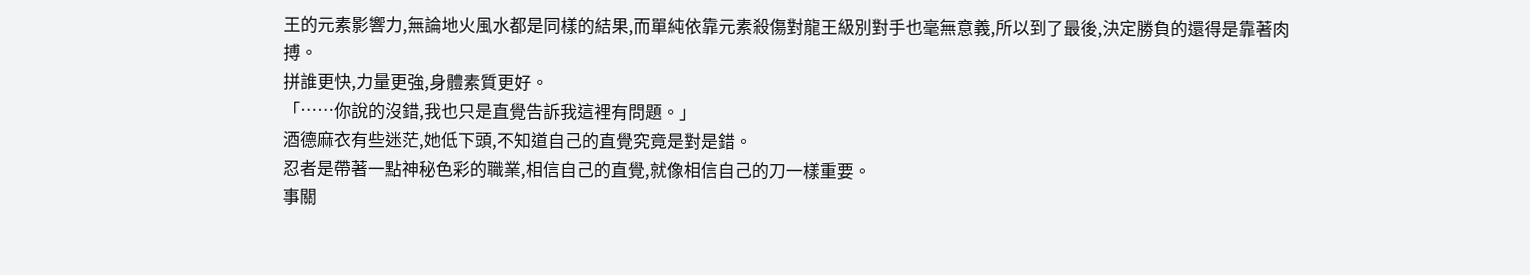王的元素影響力,無論地火風水都是同樣的結果,而單純依靠元素殺傷對龍王級別對手也毫無意義,所以到了最後,決定勝負的還得是靠著肉搏。
拼誰更快,力量更強,身體素質更好。
「……你說的沒錯,我也只是直覺告訴我這裡有問題。」
酒德麻衣有些迷茫,她低下頭,不知道自己的直覺究竟是對是錯。
忍者是帶著一點神秘色彩的職業,相信自己的直覺,就像相信自己的刀一樣重要。
事關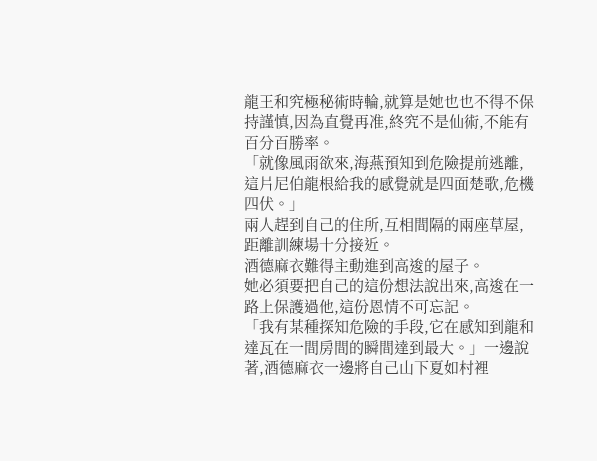龍王和究極秘術時輪,就算是她也也不得不保持謹慎,因為直覺再准,終究不是仙術,不能有百分百勝率。
「就像風雨欲來,海燕預知到危險提前逃離,這片尼伯龍根給我的感覺就是四面楚歌,危機四伏。」
兩人趕到自己的住所,互相間隔的兩座草屋,距離訓練場十分接近。
酒德麻衣難得主動進到高逡的屋子。
她必須要把自己的這份想法說出來,高逡在一路上保護過他,這份恩情不可忘記。
「我有某種探知危險的手段,它在感知到龍和達瓦在一間房間的瞬間達到最大。」一邊說著,酒德麻衣一邊將自己山下夏如村裡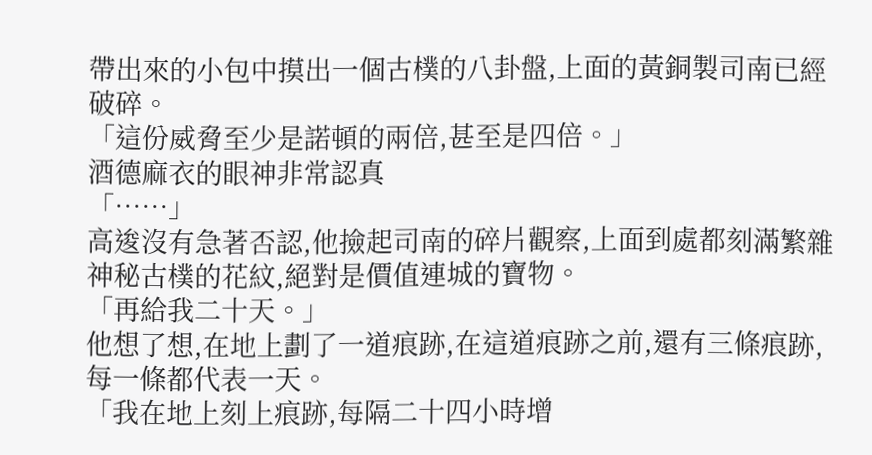帶出來的小包中摸出一個古樸的八卦盤,上面的黃銅製司南已經破碎。
「這份威脅至少是諾頓的兩倍,甚至是四倍。」
酒德麻衣的眼神非常認真
「……」
高逡沒有急著否認,他撿起司南的碎片觀察,上面到處都刻滿繁雜神秘古樸的花紋,絕對是價值連城的寶物。
「再給我二十天。」
他想了想,在地上劃了一道痕跡,在這道痕跡之前,還有三條痕跡,每一條都代表一天。
「我在地上刻上痕跡,每隔二十四小時增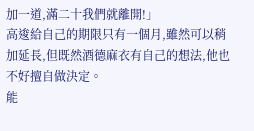加一道,滿二十我們就離開!」
高逡給自己的期限只有一個月,雖然可以稍加延長,但既然酒德麻衣有自己的想法,他也不好擅自做決定。
能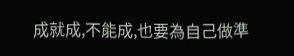成就成,不能成,也要為自己做準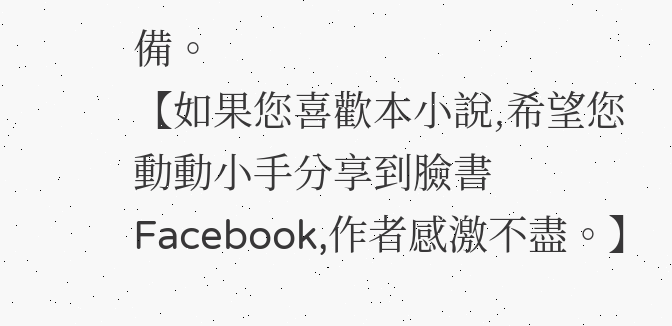備。
【如果您喜歡本小說,希望您動動小手分享到臉書Facebook,作者感激不盡。】